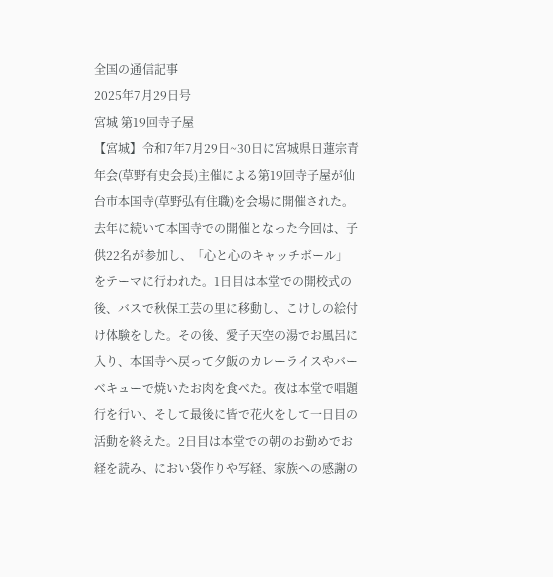全国の通信記事
2025年7月29日号
宮城 第19回寺子屋
【宮城】令和7年7月29日~30日に宮城県日蓮宗青年会(草野有史会長)主催による第19回寺子屋が仙台市本国寺(草野弘有住職)を会場に開催された。去年に続いて本国寺での開催となった今回は、子供22名が参加し、「心と心のキャッチボール」をテーマに行われた。1日目は本堂での開校式の後、バスで秋保工芸の里に移動し、こけしの絵付け体験をした。その後、愛子天空の湯でお風呂に入り、本国寺へ戻って夕飯のカレーライスやバーベキューで焼いたお肉を食べた。夜は本堂で唱題行を行い、そして最後に皆で花火をして一日目の活動を終えた。2日目は本堂での朝のお勤めでお経を読み、におい袋作りや写経、家族への感謝の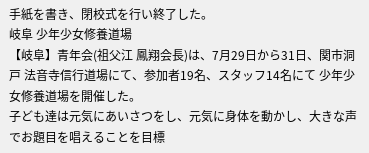手紙を書き、閉校式を行い終了した。
岐阜 少年少女修養道場
【岐阜】青年会(祖父江 鳳翔会長)は、7月29日から31日、関市洞戸 法音寺信行道場にて、参加者19名、スタッフ14名にて 少年少女修養道場を開催した。
子ども達は元気にあいさつをし、元気に身体を動かし、大きな声でお題目を唱えることを目標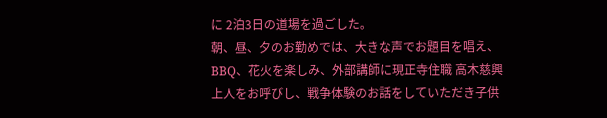に 2泊3日の道場を過ごした。
朝、昼、夕のお勤めでは、大きな声でお題目を唱え、BBQ、花火を楽しみ、外部講師に現正寺住職 高木慈興上人をお呼びし、戦争体験のお話をしていただき子供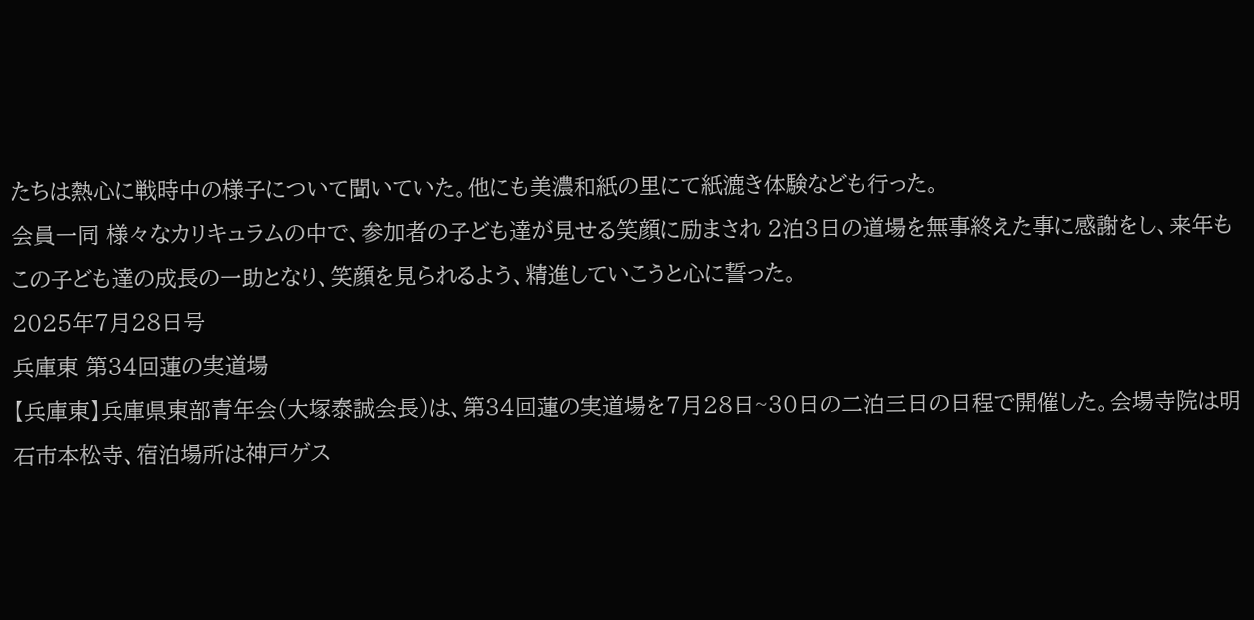たちは熱心に戦時中の様子について聞いていた。他にも美濃和紙の里にて紙漉き体験なども行った。
会員一同 様々なカリキュラムの中で、参加者の子ども達が見せる笑顔に励まされ 2泊3日の道場を無事終えた事に感謝をし、来年もこの子ども達の成長の一助となり、笑顔を見られるよう、精進していこうと心に誓った。
2025年7月28日号
兵庫東 第34回蓮の実道場
【兵庫東】兵庫県東部青年会(大塚泰誠会長)は、第34回蓮の実道場を7月28日~30日の二泊三日の日程で開催した。会場寺院は明石市本松寺、宿泊場所は神戸ゲス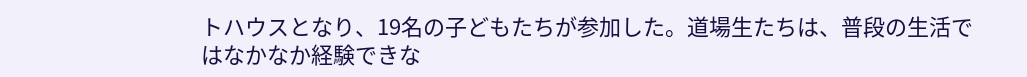トハウスとなり、19名の子どもたちが参加した。道場生たちは、普段の生活ではなかなか経験できな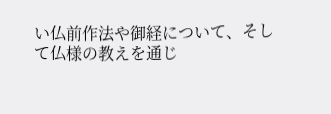い仏前作法や御経について、そして仏様の教えを通じ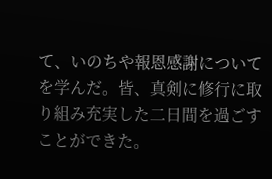て、いのちや報恩感謝についてを学んだ。皆、真剣に修行に取り組み充実した二日間を過ごすことができた。